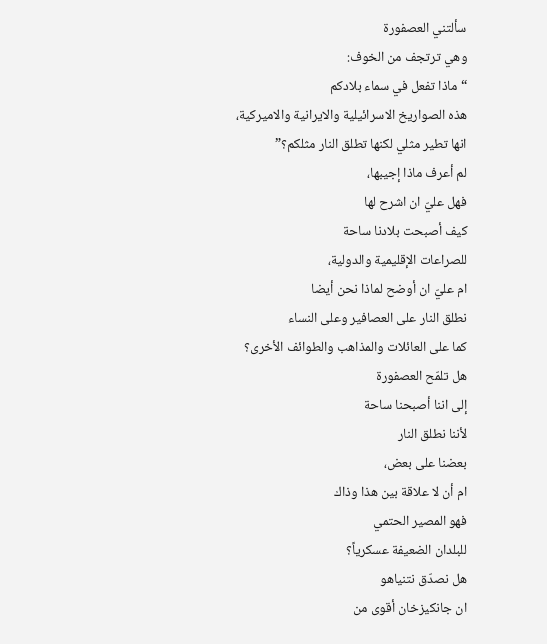سألتني العصفورة
وهي ترتجف من الخوف:
“ماذا تفعل في سماء بلادكم
هذه الصواريخ الاسرائيلية والايرانية والاميركية،
انها تطير مثلي لكنها تطلق النار مثلكم؟”
لم أعرف ماذا إجيبها،
فهل عليّ ان اشرح لها
كيف أصبحت بلادنا ساحة
للصراعات الإقليمية والدولية،
ام عليّ ان أوضح لماذا نحن أيضا
نطلق النار على العصافير وعلى النساء
كما على العائلات والمذاهب والطوائف الأخرى؟
هل تلمّح العصفورة
إلى اننا أصبحنا ساحة
لأننا نطلق النار
بعضنا على بعض،
ام أن لا علاقة بين هذا وذاك
فهو المصير الحتمي
للبلدان الضعيفة عسكرياً؟
هل نصدّق نتنياهو
ان جانكيزخان أقوى من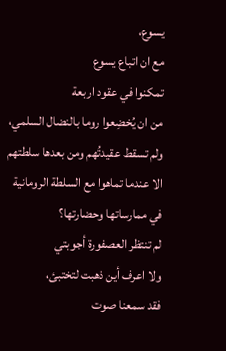يسوع،
مع ان اتباع يسوع
تمكنوا في عقود اربعة
من ان يُخضِعوا روما بالنضال السلمي،
ولم تسقط عقيدتُهم ومن بعدها سلطتهم
الا عندما تماهوا مع السلطة الرومانية
في ممارساتها وحضارتها؟
لم تنتظر العصفورة أجوبتي
ولا اعرف أين ذهبت لتختبئ،
فقد سمعنا صوت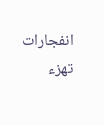انفجارات
تهزء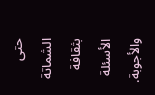حتى الشماتة بثقافة الأسئلة والأجوبة.